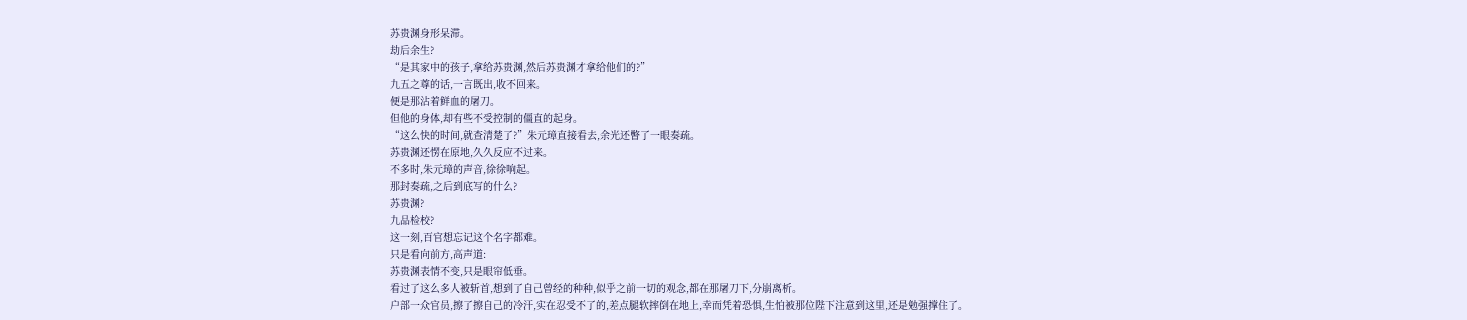苏贵渊身形呆滞。
劫后余生?
“是其家中的孩子,拿给苏贵渊,然后苏贵渊才拿给他们的?”
九五之尊的话,一言既出,收不回来。
便是那沾着鲜血的屠刀。
但他的身体,却有些不受控制的僵直的起身。
“这么快的时间,就查清楚了?”朱元璋直接看去,余光还瞥了一眼奏疏。
苏贵渊还愣在原地,久久反应不过来。
不多时,朱元璋的声音,徐徐响起。
那封奏疏,之后到底写的什么?
苏贵渊?
九品检校?
这一刻,百官想忘记这个名字都难。
只是看向前方,高声道:
苏贵渊表情不变,只是眼帘低垂。
看过了这么多人被斩首,想到了自己曾经的种种,似乎之前一切的观念,都在那屠刀下,分崩离析。
户部一众官员,擦了擦自己的冷汗,实在忍受不了的,差点腿软摔倒在地上,幸而凭着恐惧,生怕被那位陛下注意到这里,还是勉强撑住了。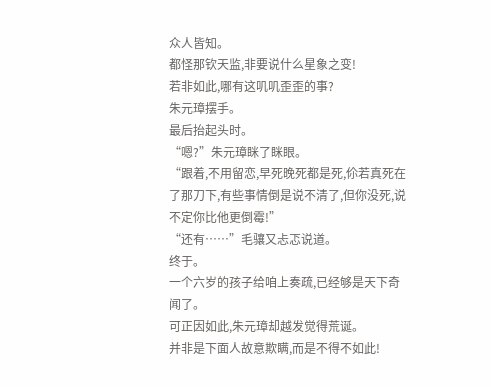众人皆知。
都怪那钦天监,非要说什么星象之变!
若非如此,哪有这叽叽歪歪的事?
朱元璋摆手。
最后抬起头时。
“嗯?”朱元璋眯了眯眼。
“跟着,不用留恋,早死晚死都是死,伱若真死在了那刀下,有些事情倒是说不清了,但你没死,说不定你比他更倒霉!”
“还有……”毛骧又忐忑说道。
终于。
一个六岁的孩子给咱上奏疏,已经够是天下奇闻了。
可正因如此,朱元璋却越发觉得荒诞。
并非是下面人故意欺瞒,而是不得不如此!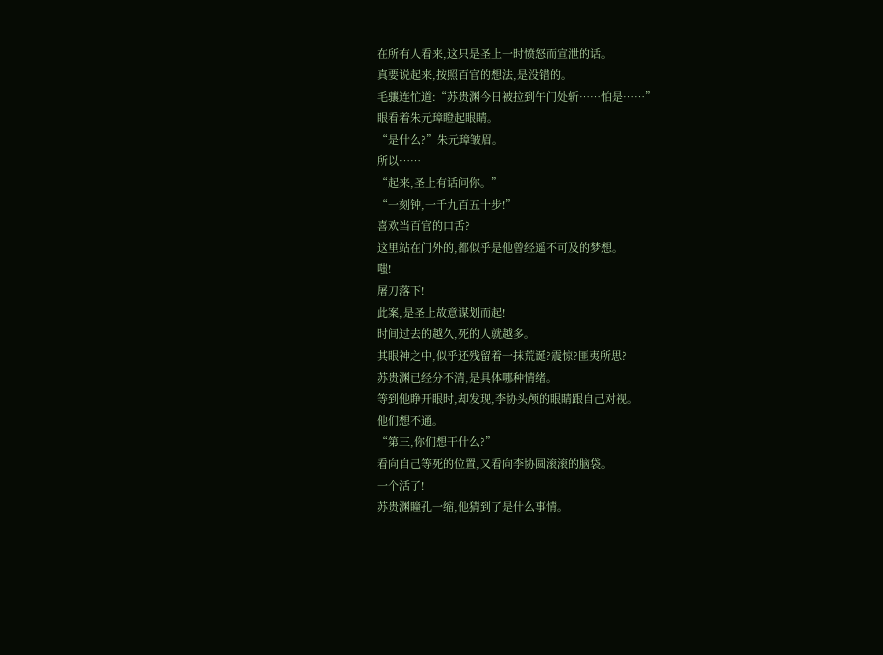在所有人看来,这只是圣上一时愤怒而宣泄的话。
真要说起来,按照百官的想法,是没错的。
毛骧连忙道:“苏贵渊今日被拉到午门处斩……怕是……”
眼看着朱元璋瞪起眼睛。
“是什么?”朱元璋皱眉。
所以……
“起来,圣上有话问你。”
“一刻钟,一千九百五十步!”
喜欢当百官的口舌?
这里站在门外的,都似乎是他曾经遥不可及的梦想。
嗤!
屠刀落下!
此案,是圣上故意谋划而起!
时间过去的越久,死的人就越多。
其眼神之中,似乎还残留着一抹荒诞?震惊?匪夷所思?
苏贵渊已经分不清,是具体哪种情绪。
等到他睁开眼时,却发现,李协头颅的眼睛跟自己对视。
他们想不通。
“第三,你们想干什么?”
看向自己等死的位置,又看向李协圆滚滚的脑袋。
一个活了!
苏贵渊瞳孔一缩,他猜到了是什么事情。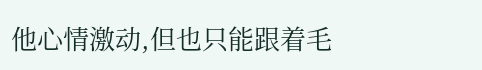他心情激动,但也只能跟着毛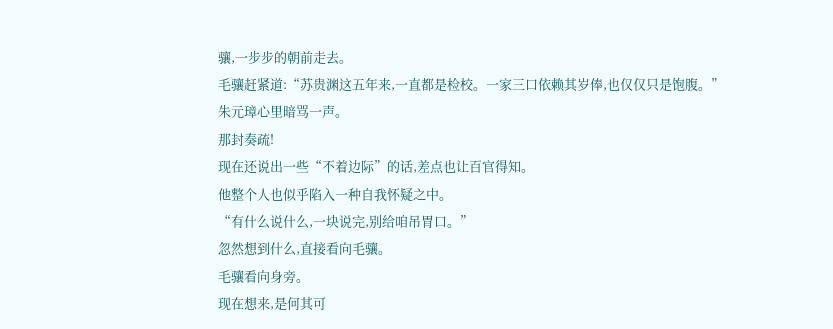骧,一步步的朝前走去。
毛骧赶紧道:“苏贵渊这五年来,一直都是检校。一家三口依赖其岁俸,也仅仅只是饱腹。”
朱元璋心里暗骂一声。
那封奏疏!
现在还说出一些“不着边际”的话,差点也让百官得知。
他整个人也似乎陷入一种自我怀疑之中。
“有什么说什么,一块说完,别给咱吊胃口。”
忽然想到什么,直接看向毛骧。
毛骧看向身旁。
现在想来,是何其可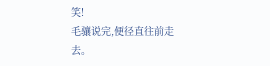笑!
毛骧说完,便径直往前走去。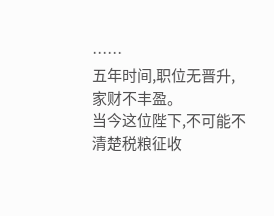……
五年时间,职位无晋升,家财不丰盈。
当今这位陛下,不可能不清楚税粮征收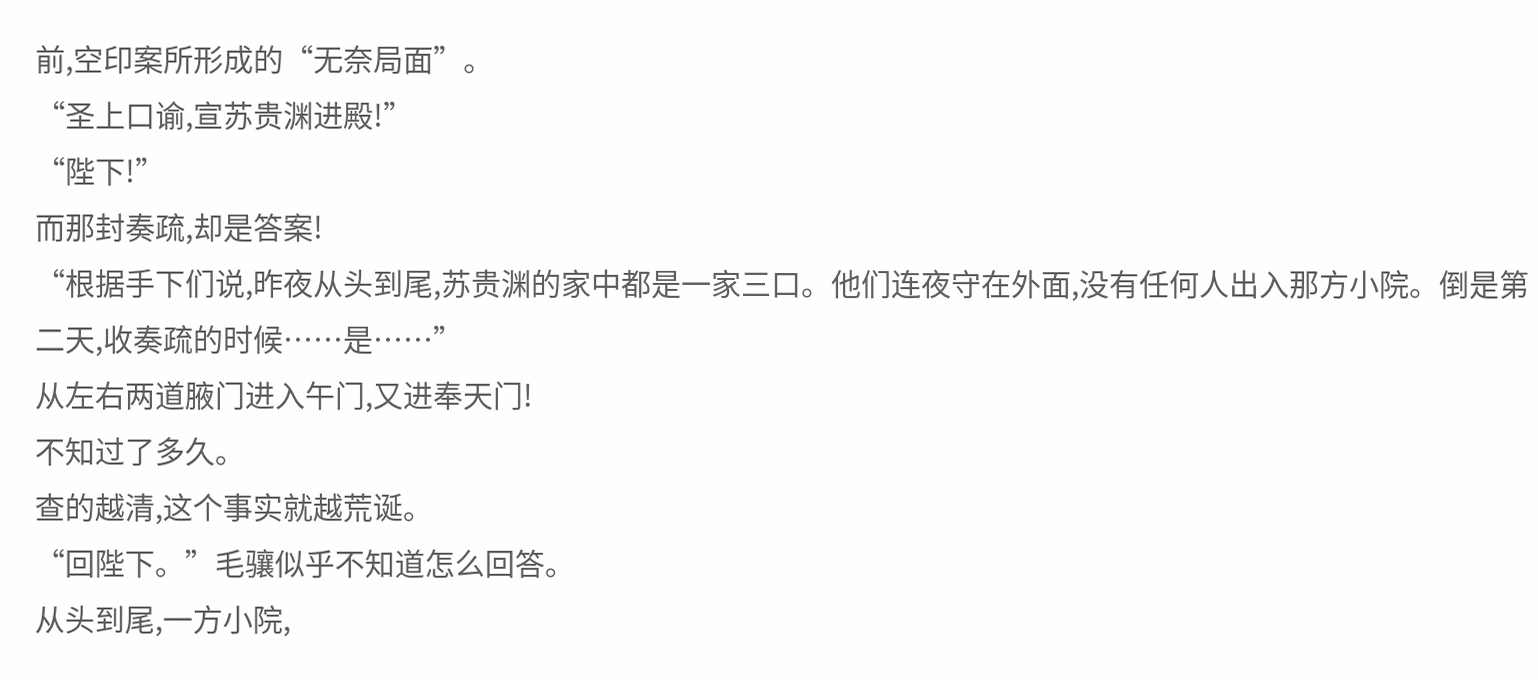前,空印案所形成的“无奈局面”。
“圣上口谕,宣苏贵渊进殿!”
“陛下!”
而那封奏疏,却是答案!
“根据手下们说,昨夜从头到尾,苏贵渊的家中都是一家三口。他们连夜守在外面,没有任何人出入那方小院。倒是第二天,收奏疏的时候……是……”
从左右两道腋门进入午门,又进奉天门!
不知过了多久。
查的越清,这个事实就越荒诞。
“回陛下。”毛骧似乎不知道怎么回答。
从头到尾,一方小院,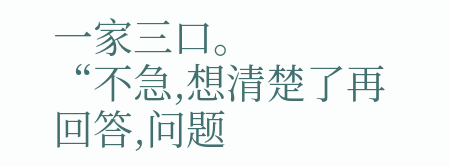一家三口。
“不急,想清楚了再回答,问题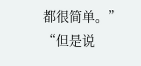都很简单。”
“但是说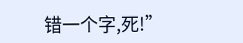错一个字,死!”